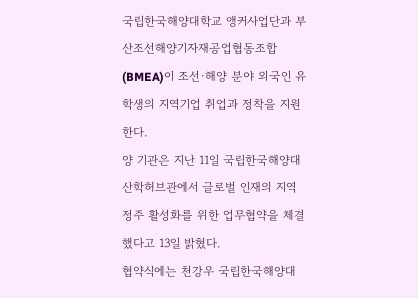국립한국해양대학교 앵커사업단과 부산조선해양기자재공업협동조합(BMEA)이 조선·해양 분야 외국인 유학생의 지역기업 취업과 정착을 지원한다.
양 기관은 지난 11일 국립한국해양대 산학허브관에서 글로벌 인재의 지역 정주 활성화를 위한 업무협약을 체결했다고 13일 밝혔다.
협약식에는 천강우 국립한국해양대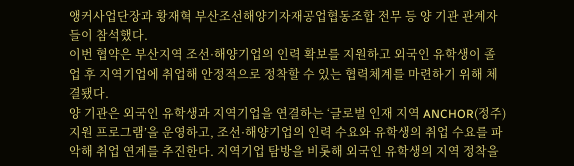앵커사업단장과 황재혁 부산조선해양기자재공업협동조합 전무 등 양 기관 관계자들이 참석했다.
이번 협약은 부산지역 조선·해양기업의 인력 확보를 지원하고 외국인 유학생이 졸업 후 지역기업에 취업해 안정적으로 정착할 수 있는 협력체계를 마련하기 위해 체결됐다.
양 기관은 외국인 유학생과 지역기업을 연결하는 ‘글로벌 인재 지역 ANCHOR(정주) 지원 프로그램’을 운영하고, 조선·해양기업의 인력 수요와 유학생의 취업 수요를 파악해 취업 연계를 추진한다. 지역기업 탐방을 비롯해 외국인 유학생의 지역 정착을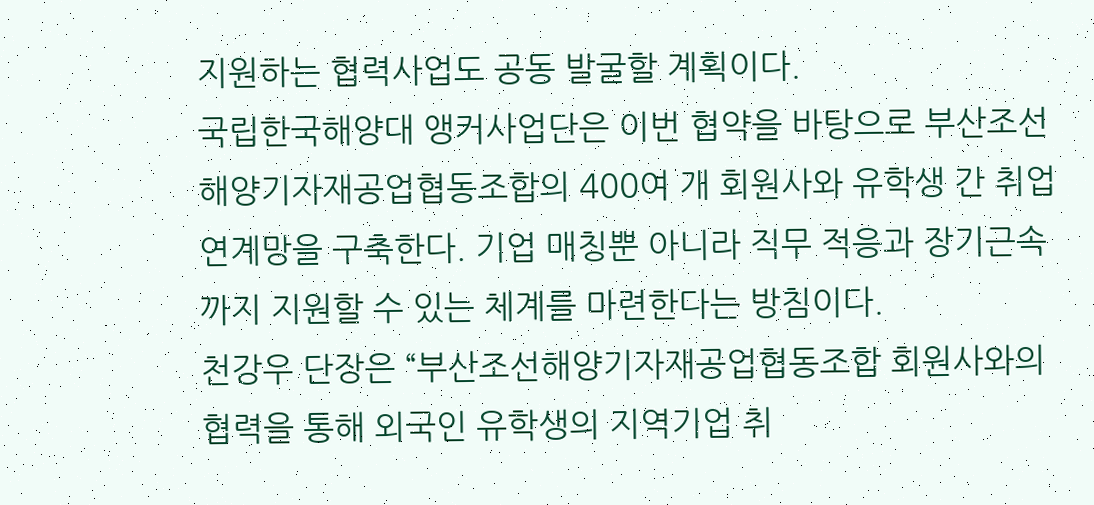지원하는 협력사업도 공동 발굴할 계획이다.
국립한국해양대 앵커사업단은 이번 협약을 바탕으로 부산조선해양기자재공업협동조합의 400여 개 회원사와 유학생 간 취업 연계망을 구축한다. 기업 매칭뿐 아니라 직무 적응과 장기근속까지 지원할 수 있는 체계를 마련한다는 방침이다.
천강우 단장은 “부산조선해양기자재공업협동조합 회원사와의 협력을 통해 외국인 유학생의 지역기업 취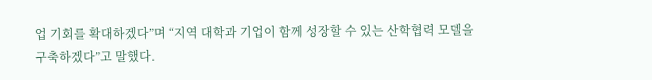업 기회를 확대하겠다”며 “지역 대학과 기업이 함께 성장할 수 있는 산학협력 모델을 구축하겠다”고 말했다.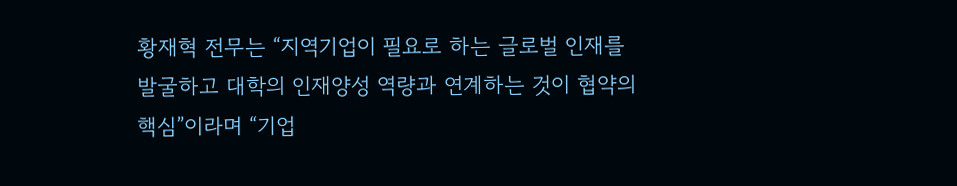황재혁 전무는 “지역기업이 필요로 하는 글로벌 인재를 발굴하고 대학의 인재양성 역량과 연계하는 것이 협약의 핵심”이라며 “기업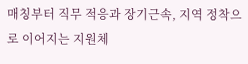매칭부터 직무 적응과 장기근속, 지역 정착으로 이어지는 지원체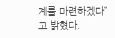계를 마련하겠다”고 밝혔다.